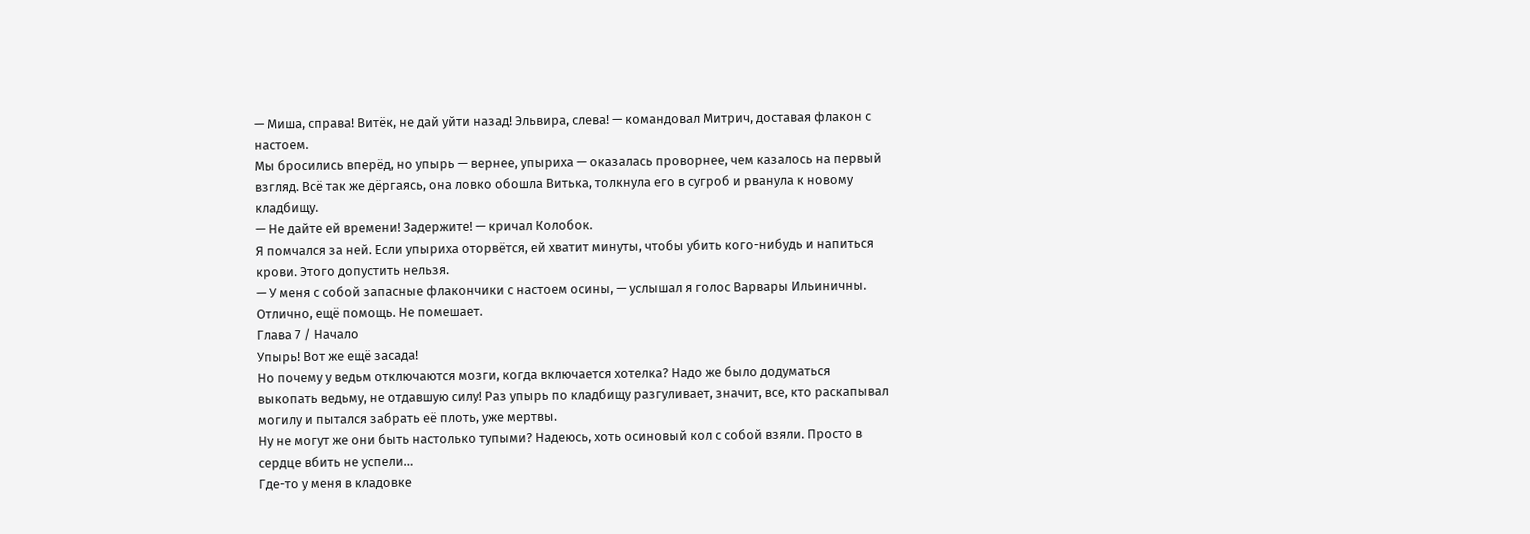— Миша, справа! Витёк, не дай уйти назад! Эльвира, слева! — командовал Митрич, доставая флакон с настоем.
Мы бросились вперёд, но упырь — вернее, упыриха — оказалась проворнее, чем казалось на первый взгляд. Всё так же дёргаясь, она ловко обошла Витька, толкнула его в сугроб и рванула к новому кладбищу.
— Не дайте ей времени! Задержите! — кричал Колобок.
Я помчался за ней. Если упыриха оторвётся, ей хватит минуты, чтобы убить кого-нибудь и напиться крови. Этого допустить нельзя.
— У меня с собой запасные флакончики с настоем осины, — услышал я голос Варвары Ильиничны.
Отлично, ещё помощь. Не помешает.
Глава 7 / Начало
Упырь! Вот же ещё засада!
Но почему у ведьм отключаются мозги, когда включается хотелка? Надо же было додуматься выкопать ведьму, не отдавшую силу! Раз упырь по кладбищу разгуливает, значит, все, кто раскапывал могилу и пытался забрать её плоть, уже мертвы.
Ну не могут же они быть настолько тупыми? Надеюсь, хоть осиновый кол с собой взяли. Просто в сердце вбить не успели…
Где-то у меня в кладовке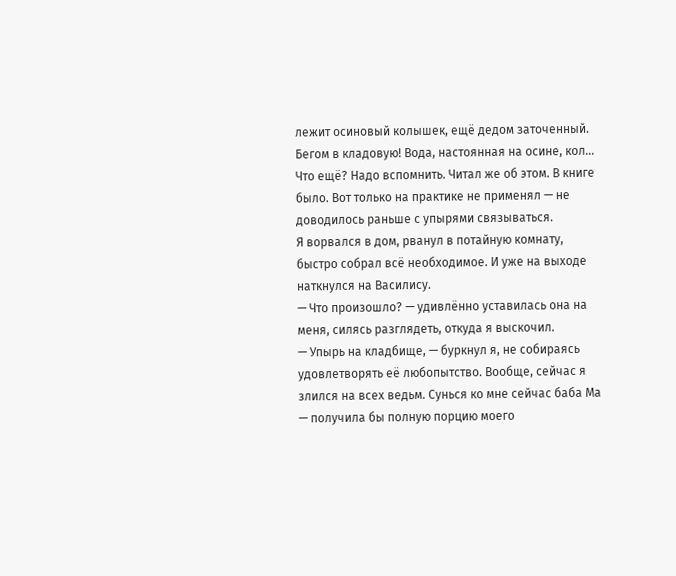лежит осиновый колышек, ещё дедом заточенный. Бегом в кладовую! Вода, настоянная на осине, кол… Что ещё? Надо вспомнить. Читал же об этом. В книге было. Вот только на практике не применял — не доводилось раньше с упырями связываться.
Я ворвался в дом, рванул в потайную комнату, быстро собрал всё необходимое. И уже на выходе наткнулся на Василису.
— Что произошло? — удивлённо уставилась она на меня, силясь разглядеть, откуда я выскочил.
— Упырь на кладбище, — буркнул я, не собираясь удовлетворять её любопытство. Вообще, сейчас я злился на всех ведьм. Сунься ко мне сейчас баба Ма — получила бы полную порцию моего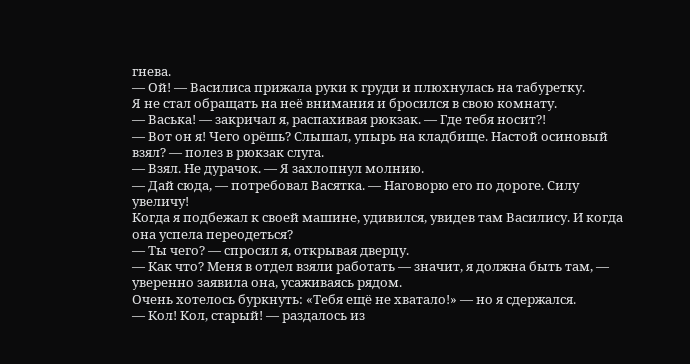гнева.
— Ой! — Василиса прижала руки к груди и плюхнулась на табуретку.
Я не стал обращать на неё внимания и бросился в свою комнату.
— Васька! — закричал я, распахивая рюкзак. — Где тебя носит?!
— Вот он я! Чего орёшь? Слышал, упырь на кладбище. Настой осиновый взял? — полез в рюкзак слуга.
— Взял. Не дурачок. — Я захлопнул молнию.
— Дай сюда, — потребовал Васятка. — Наговорю его по дороге. Силу увеличу!
Когда я подбежал к своей машине, удивился, увидев там Василису. И когда она успела переодеться?
— Ты чего? — спросил я, открывая дверцу.
— Как что? Меня в отдел взяли работать — значит, я должна быть там, — уверенно заявила она, усаживаясь рядом.
Очень хотелось буркнуть: «Тебя ещё не хватало!» — но я сдержался.
— Кол! Кол, старый! — раздалось из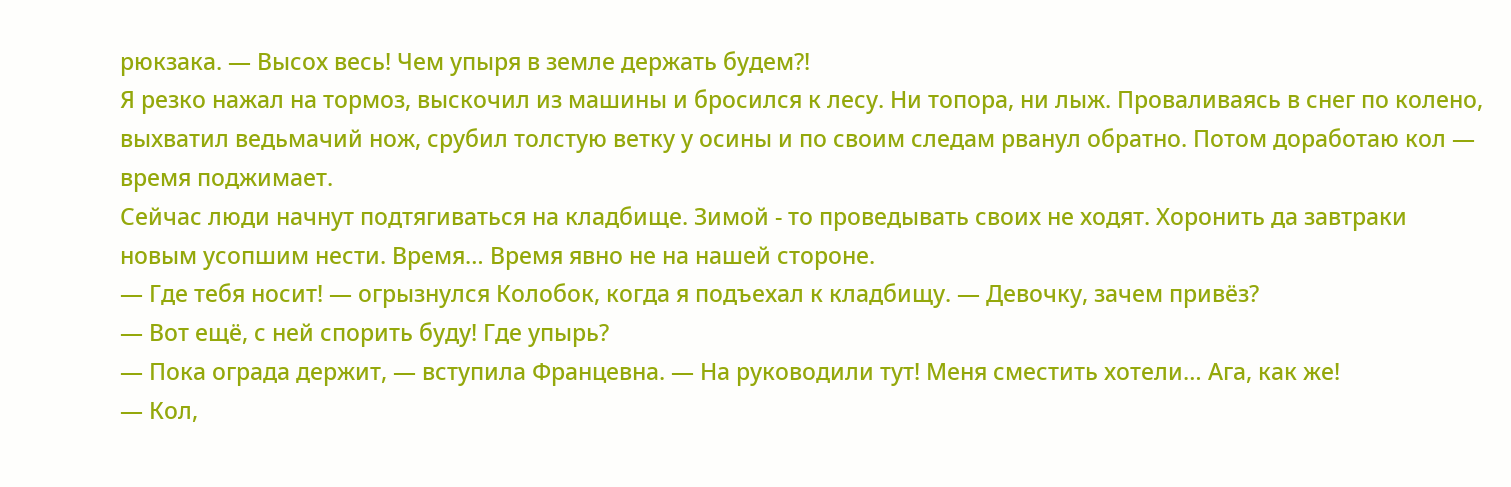рюкзака. — Высох весь! Чем упыря в земле держать будем?!
Я резко нажал на тормоз, выскочил из машины и бросился к лесу. Ни топора, ни лыж. Проваливаясь в снег по колено, выхватил ведьмачий нож, срубил толстую ветку у осины и по своим следам рванул обратно. Потом доработаю кол — время поджимает.
Сейчас люди начнут подтягиваться на кладбище. Зимой - то проведывать своих не ходят. Хоронить да завтраки новым усопшим нести. Время… Время явно не на нашей стороне.
— Где тебя носит! — огрызнулся Колобок, когда я подъехал к кладбищу. — Девочку, зачем привёз?
— Вот ещё, с ней спорить буду! Где упырь?
— Пока ограда держит, — вступила Францевна. — На руководили тут! Меня сместить хотели… Ага, как же!
— Кол,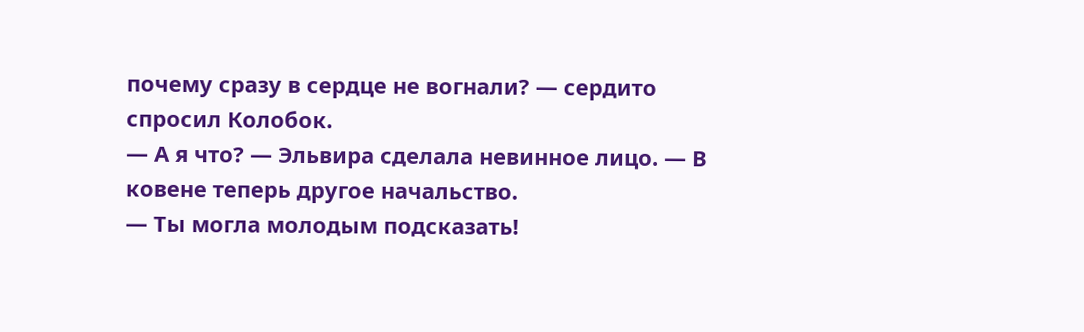почему сразу в сердце не вогнали? — сердито спросил Колобок.
— А я что? — Эльвира сделала невинное лицо. — В ковене теперь другое начальство.
— Ты могла молодым подсказать!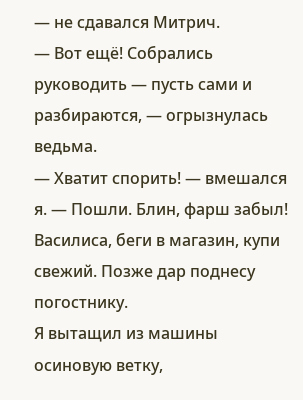— не сдавался Митрич.
— Вот ещё! Собрались руководить — пусть сами и разбираются, — огрызнулась ведьма.
— Хватит спорить! — вмешался я. — Пошли. Блин, фарш забыл! Василиса, беги в магазин, купи свежий. Позже дар поднесу погостнику.
Я вытащил из машины осиновую ветку,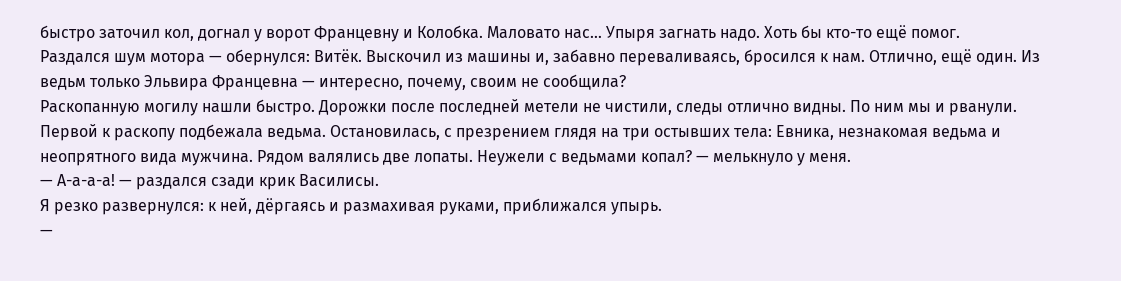быстро заточил кол, догнал у ворот Францевну и Колобка. Маловато нас… Упыря загнать надо. Хоть бы кто-то ещё помог.
Раздался шум мотора — обернулся: Витёк. Выскочил из машины и, забавно переваливаясь, бросился к нам. Отлично, ещё один. Из ведьм только Эльвира Францевна — интересно, почему, своим не сообщила?
Раскопанную могилу нашли быстро. Дорожки после последней метели не чистили, следы отлично видны. По ним мы и рванули.
Первой к раскопу подбежала ведьма. Остановилась, с презрением глядя на три остывших тела: Евника, незнакомая ведьма и неопрятного вида мужчина. Рядом валялись две лопаты. Неужели с ведьмами копал? — мелькнуло у меня.
— А-а-а-а! — раздался сзади крик Василисы.
Я резко развернулся: к ней, дёргаясь и размахивая руками, приближался упырь.
—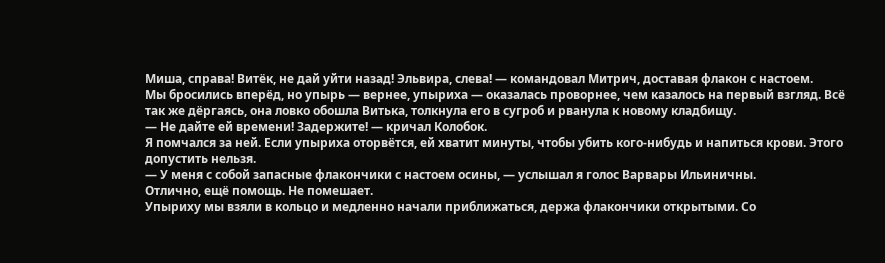Миша, справа! Витёк, не дай уйти назад! Эльвира, слева! — командовал Митрич, доставая флакон с настоем.
Мы бросились вперёд, но упырь — вернее, упыриха — оказалась проворнее, чем казалось на первый взгляд. Всё так же дёргаясь, она ловко обошла Витька, толкнула его в сугроб и рванула к новому кладбищу.
— Не дайте ей времени! Задержите! — кричал Колобок.
Я помчался за ней. Если упыриха оторвётся, ей хватит минуты, чтобы убить кого-нибудь и напиться крови. Этого допустить нельзя.
— У меня с собой запасные флакончики с настоем осины, — услышал я голос Варвары Ильиничны.
Отлично, ещё помощь. Не помешает.
Упыриху мы взяли в кольцо и медленно начали приближаться, держа флакончики открытыми. Со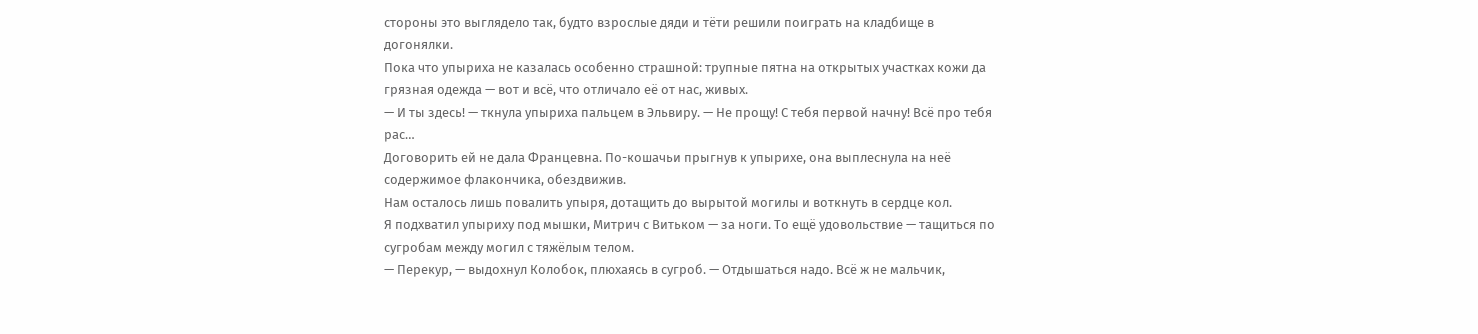стороны это выглядело так, будто взрослые дяди и тёти решили поиграть на кладбище в догонялки.
Пока что упыриха не казалась особенно страшной: трупные пятна на открытых участках кожи да грязная одежда — вот и всё, что отличало её от нас, живых.
— И ты здесь! — ткнула упыриха пальцем в Эльвиру. — Не прощу! С тебя первой начну! Всё про тебя рас…
Договорить ей не дала Францевна. По-кошачьи прыгнув к упырихе, она выплеснула на неё содержимое флакончика, обездвижив.
Нам осталось лишь повалить упыря, дотащить до вырытой могилы и воткнуть в сердце кол.
Я подхватил упыриху под мышки, Митрич с Витьком — за ноги. То ещё удовольствие — тащиться по сугробам между могил с тяжёлым телом.
— Перекур, — выдохнул Колобок, плюхаясь в сугроб. — Отдышаться надо. Всё ж не мальчик,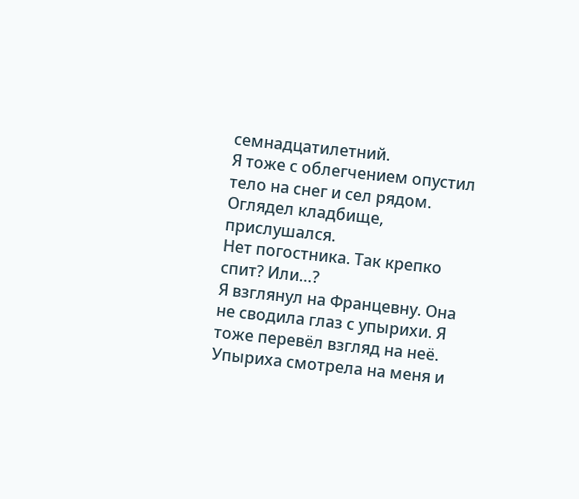семнадцатилетний.
Я тоже с облегчением опустил тело на снег и сел рядом.
Оглядел кладбище, прислушался.
Нет погостника. Так крепко спит? Или…?
Я взглянул на Францевну. Она не сводила глаз с упырихи. Я тоже перевёл взгляд на неё.
Упыриха смотрела на меня и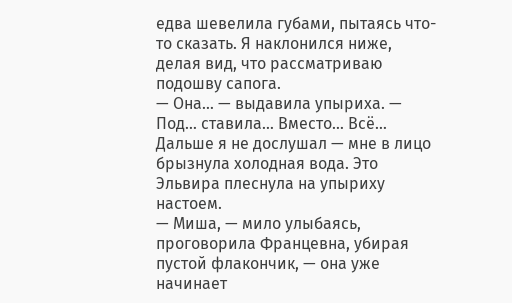едва шевелила губами, пытаясь что-то сказать. Я наклонился ниже, делая вид, что рассматриваю подошву сапога.
— Она… — выдавила упыриха. — Под… ставила… Вместо… Всё…
Дальше я не дослушал — мне в лицо брызнула холодная вода. Это Эльвира плеснула на упыриху настоем.
— Миша, — мило улыбаясь, проговорила Францевна, убирая пустой флакончик, — она уже начинает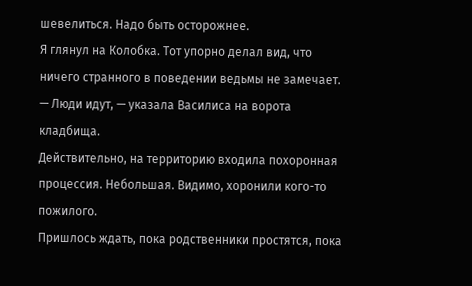шевелиться. Надо быть осторожнее.
Я глянул на Колобка. Тот упорно делал вид, что ничего странного в поведении ведьмы не замечает.
— Люди идут, — указала Василиса на ворота кладбища.
Действительно, на территорию входила похоронная процессия. Небольшая. Видимо, хоронили кого-то пожилого.
Пришлось ждать, пока родственники простятся, пока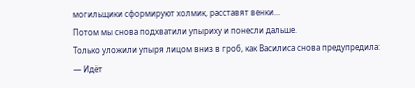могильщики сформируют холмик, расставят венки…
Потом мы снова подхватили упыриху и понесли дальше.
Только уложили упыря лицом вниз в гроб, как Василиса снова предупредила:
— Идёт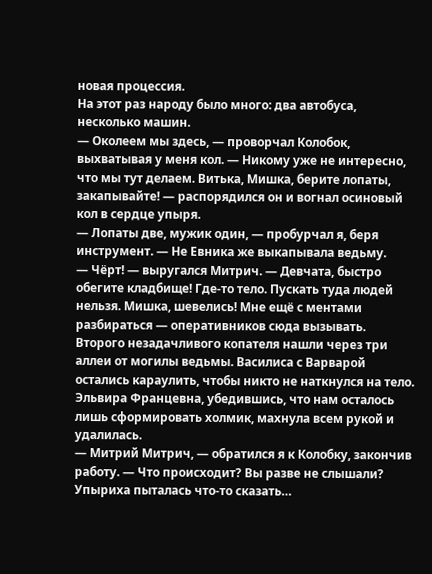новая процессия.
На этот раз народу было много: два автобуса, несколько машин.
— Околеем мы здесь, — проворчал Колобок, выхватывая у меня кол. — Никому уже не интересно, что мы тут делаем. Витька, Мишка, берите лопаты, закапывайте! — распорядился он и вогнал осиновый кол в сердце упыря.
— Лопаты две, мужик один, — пробурчал я, беря инструмент. — Не Евника же выкапывала ведьму.
— Чёрт! — выругался Митрич. — Девчата, быстро обегите кладбище! Где-то тело. Пускать туда людей нельзя. Мишка, шевелись! Мне ещё с ментами разбираться — оперативников сюда вызывать.
Второго незадачливого копателя нашли через три аллеи от могилы ведьмы. Василиса с Варварой остались караулить, чтобы никто не наткнулся на тело.
Эльвира Францевна, убедившись, что нам осталось лишь сформировать холмик, махнула всем рукой и удалилась.
— Митрий Митрич, — обратился я к Колобку, закончив работу. — Что происходит? Вы разве не слышали? Упыриха пыталась что-то сказать…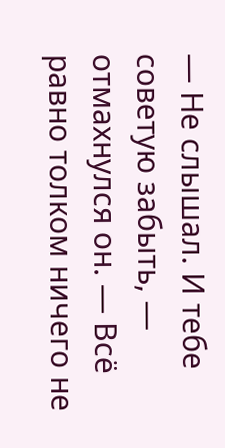— Не слышал. И тебе советую забыть, — отмахнулся он. — Всё равно толком ничего не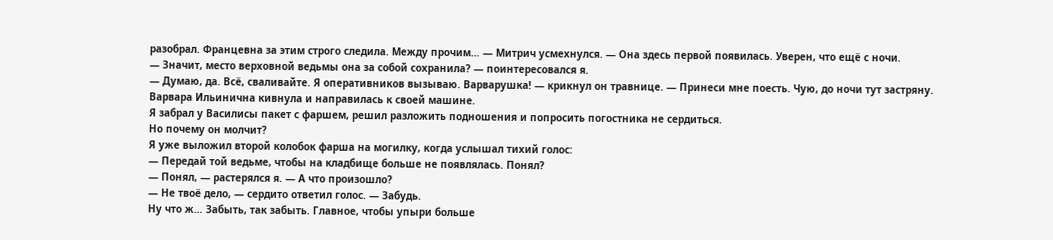разобрал. Францевна за этим строго следила. Между прочим… — Митрич усмехнулся. — Она здесь первой появилась. Уверен, что ещё с ночи.
— Значит, место верховной ведьмы она за собой сохранила? — поинтересовался я.
— Думаю, да. Всё, сваливайте. Я оперативников вызываю. Варварушка! — крикнул он травнице. — Принеси мне поесть. Чую, до ночи тут застряну.
Варвара Ильинична кивнула и направилась к своей машине.
Я забрал у Василисы пакет с фаршем, решил разложить подношения и попросить погостника не сердиться.
Но почему он молчит?
Я уже выложил второй колобок фарша на могилку, когда услышал тихий голос:
— Передай той ведьме, чтобы на кладбище больше не появлялась. Понял?
— Понял, — растерялся я. — А что произошло?
— Не твоё дело, — сердито ответил голос. — Забудь.
Ну что ж… Забыть, так забыть. Главное, чтобы упыри больше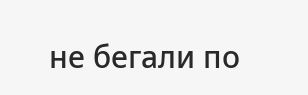не бегали по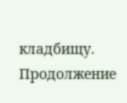кладбищу. Продолжение